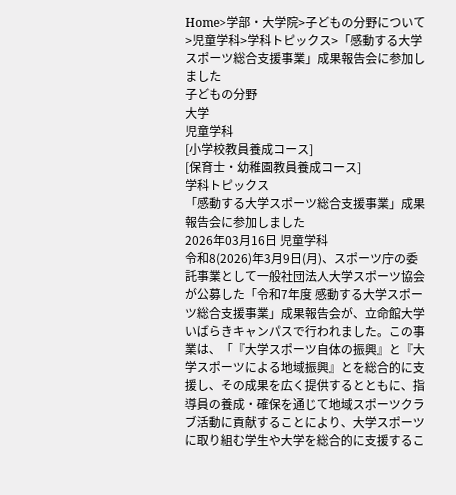Home>学部・大学院>子どもの分野について>児童学科>学科トピックス>「感動する大学スポーツ総合支援事業」成果報告会に参加しました
子どもの分野
大学
児童学科
[小学校教員養成コース]
[保育士・幼稚園教員養成コース]
学科トピックス
「感動する大学スポーツ総合支援事業」成果報告会に参加しました
2026年03月16日 児童学科
令和8(2026)年3月9日(月)、スポーツ庁の委託事業として一般社団法人大学スポーツ協会が公募した「令和7年度 感動する大学スポーツ総合支援事業」成果報告会が、立命館大学いばらきキャンパスで行われました。この事業は、「『大学スポーツ自体の振興』と『大学スポーツによる地域振興』とを総合的に支援し、その成果を広く提供するとともに、指導員の養成・確保を通じて地域スポーツクラブ活動に貢献することにより、大学スポーツに取り組む学生や大学を総合的に支援するこ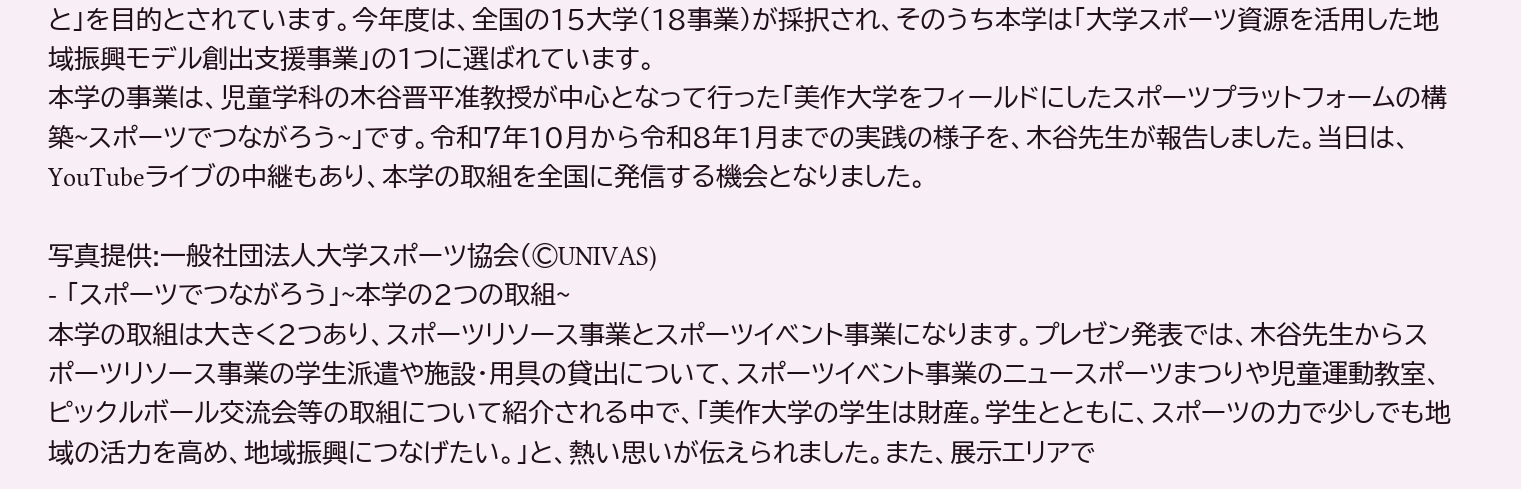と」を目的とされています。今年度は、全国の15大学(18事業)が採択され、そのうち本学は「大学スポーツ資源を活用した地域振興モデル創出支援事業」の1つに選ばれています。
本学の事業は、児童学科の木谷晋平准教授が中心となって行った「美作大学をフィールドにしたスポーツプラットフォームの構築~スポーツでつながろう~」です。令和7年10月から令和8年1月までの実践の様子を、木谷先生が報告しました。当日は、YouTubeライブの中継もあり、本学の取組を全国に発信する機会となりました。

写真提供:一般社団法人大学スポーツ協会(©UNIVAS)
- 「スポーツでつながろう」~本学の2つの取組~
本学の取組は大きく2つあり、スポーツリソース事業とスポーツイベント事業になります。プレゼン発表では、木谷先生からスポーツリソース事業の学生派遣や施設・用具の貸出について、スポーツイベント事業のニュースポーツまつりや児童運動教室、ピックルボール交流会等の取組について紹介される中で、「美作大学の学生は財産。学生とともに、スポーツの力で少しでも地域の活力を高め、地域振興につなげたい。」と、熱い思いが伝えられました。また、展示エリアで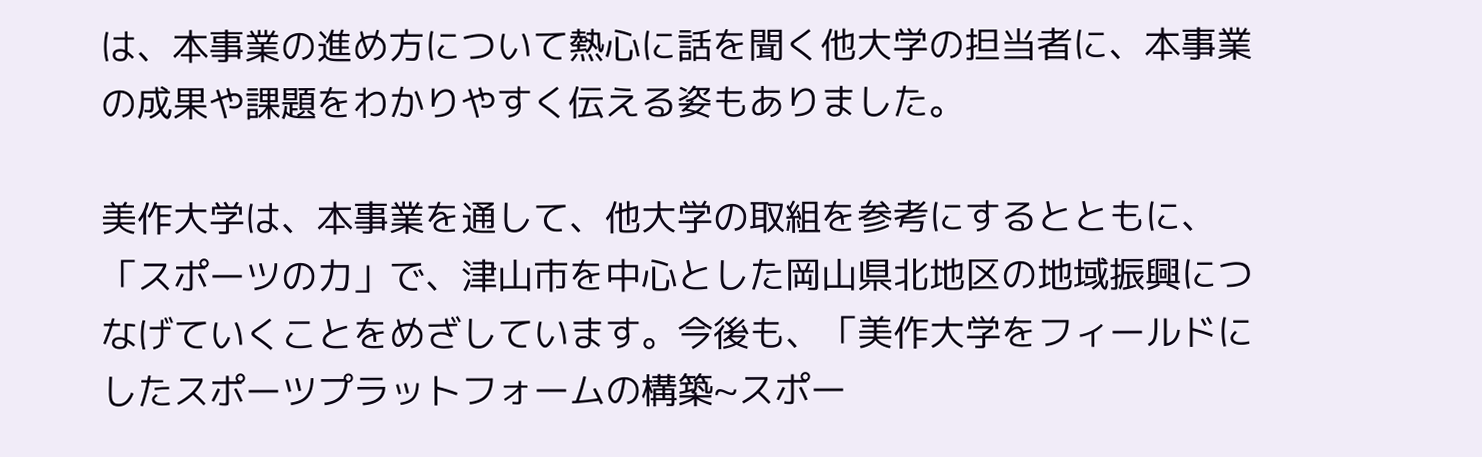は、本事業の進め方について熱心に話を聞く他大学の担当者に、本事業の成果や課題をわかりやすく伝える姿もありました。

美作大学は、本事業を通して、他大学の取組を参考にするとともに、「スポーツの力」で、津山市を中心とした岡山県北地区の地域振興につなげていくことをめざしています。今後も、「美作大学をフィールドにしたスポーツプラットフォームの構築~スポー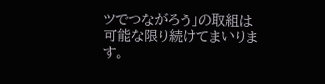ツでつながろう」の取組は可能な限り続けてまいります。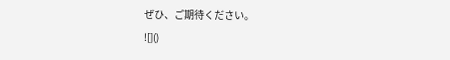ぜひ、ご期待ください。
![]()